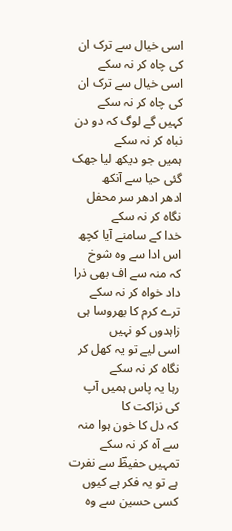اسی خیال سے ترک ان کی چاہ کر نہ سکے
اسی خیال سے ترک ان کی چاہ کر نہ سکے
کہیں گے لوگ کہ دو دن نباہ کر نہ سکے
ہمیں جو دیکھ لیا جھک گئی حیا سے آنکھ
ادھر ادھر سر محفل نگاہ کر نہ سکے
خدا کے سامنے آیا کچھ اس ادا سے وہ شوخ
کہ منہ سے اف بھی ذرا داد خواہ کر نہ سکے
ترے کرم کا بھروسا ہی زاہدوں کو نہیں
اسی لیے تو یہ کھل کر نگاہ کر نہ سکے
رہا یہ پاس ہمیں آپ کی نزاکت کا
کہ دل کا خون ہوا منہ سے آہ کر نہ سکے
تمہیں حفیظؔ سے نفرت ہے تو یہ فکر ہے کیوں
کسی حسین سے وہ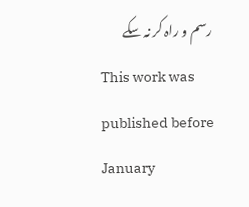رسم و راہ کر نہ سکے
This work was published before January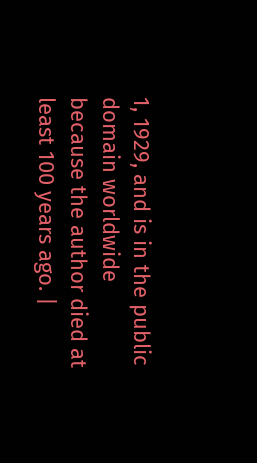1, 1929, and is in the public domain worldwide because the author died at least 100 years ago. |